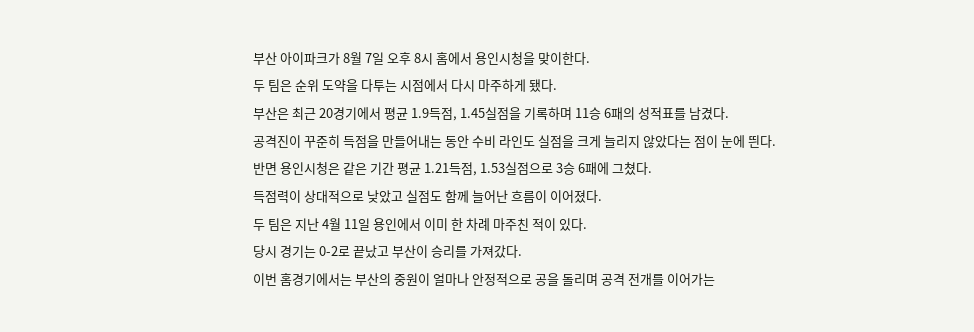부산 아이파크가 8월 7일 오후 8시 홈에서 용인시청을 맞이한다.
두 팀은 순위 도약을 다투는 시점에서 다시 마주하게 됐다.
부산은 최근 20경기에서 평균 1.9득점, 1.45실점을 기록하며 11승 6패의 성적표를 남겼다.
공격진이 꾸준히 득점을 만들어내는 동안 수비 라인도 실점을 크게 늘리지 않았다는 점이 눈에 띈다.
반면 용인시청은 같은 기간 평균 1.21득점, 1.53실점으로 3승 6패에 그쳤다.
득점력이 상대적으로 낮았고 실점도 함께 늘어난 흐름이 이어졌다.
두 팀은 지난 4월 11일 용인에서 이미 한 차례 마주친 적이 있다.
당시 경기는 0-2로 끝났고 부산이 승리를 가져갔다.
이번 홈경기에서는 부산의 중원이 얼마나 안정적으로 공을 돌리며 공격 전개를 이어가는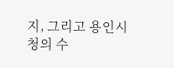지, 그리고 용인시청의 수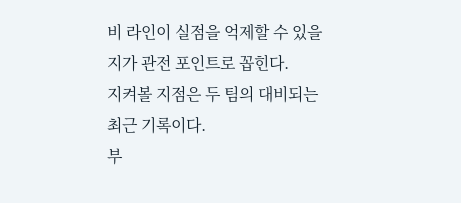비 라인이 실점을 억제할 수 있을지가 관전 포인트로 꼽힌다.
지켜볼 지점은 두 팀의 대비되는 최근 기록이다.
부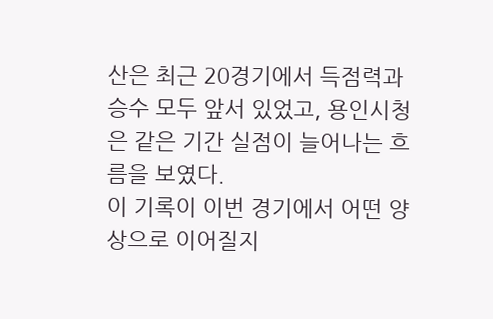산은 최근 20경기에서 득점력과 승수 모두 앞서 있었고, 용인시청은 같은 기간 실점이 늘어나는 흐름을 보였다.
이 기록이 이번 경기에서 어떤 양상으로 이어질지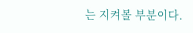는 지켜볼 부분이다.